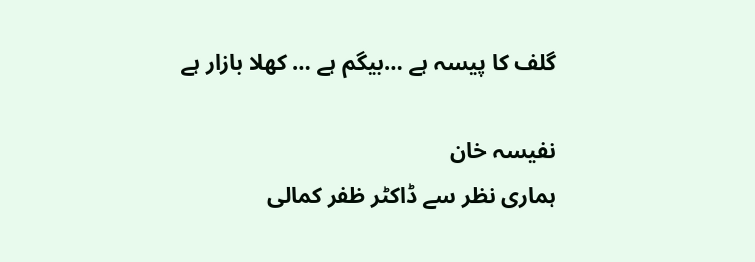گلف کا پیسہ ہے …بیگم ہے … کھلا بازار ہے

نفیسہ خان
ہماری نظر سے ڈاکٹر ظفر کمالی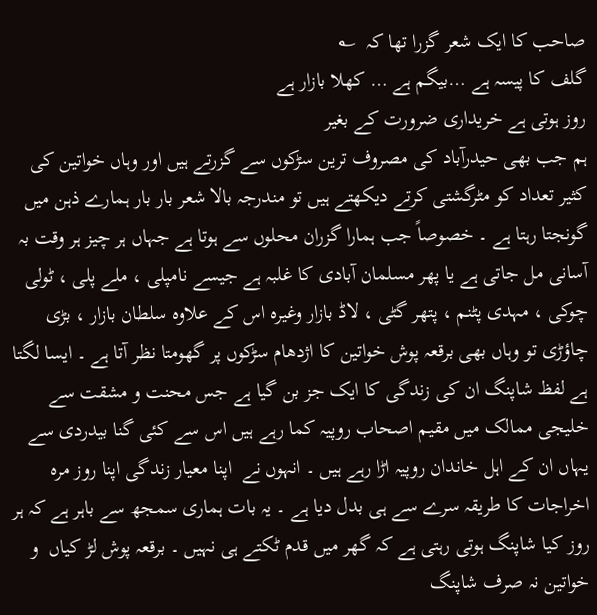صاحب کا ایک شعر گزرا تھا کہ  ؎
گلف کا پیسہ ہے …بیگم ہے … کھلا بازار ہے
روز ہوتی ہے خریداری ضرورت کے بغیر
ہم جب بھی حیدرآباد کی مصروف ترین سڑکوں سے گزرتے ہیں اور وہاں خواتین کی کثیر تعداد کو مٹرگشتی کرتے دیکھتے ہیں تو مندرجہ بالا شعر بار بار ہمارے ذہن میں گونجتا رہتا ہے ۔ خصوصاً جب ہمارا گزران محلوں سے ہوتا ہے جہاں ہر چیز ہر وقت بہ آسانی مل جاتی ہے یا پھر مسلمان آبادی کا غلبہ ہے جیسے نامپلی ، ملے پلی ، ٹولی چوکی ، مہدی پٹنم ، پتھر گٹی ، لاڈ بازار وغیرہ اس کے علاوہ سلطان بازار ، بڑی چاؤڑی تو وہاں بھی برقعہ پوش خواتین کا اژدھام سڑکوں پر گھومتا نظر آتا ہے ۔ ایسا لگتا ہے لفظ شاپنگ ان کی زندگی کا ایک جز بن گیا ہے جس محنت و مشقت سے خلیجی ممالک میں مقیم اصحاب روپیہ کما رہے ہیں اس سے کئی گنا بیدردی سے یہاں ان کے اہل خاندان روپیہ اڑا رہے ہیں ۔ انہوں نے  اپنا معیار زندگی اپنا روز مرہ اخراجات کا طریقہ سرے سے ہی بدل دیا ہے ۔ یہ بات ہماری سمجھ سے باہر ہے کہ ہر روز کیا شاپنگ ہوتی رہتی ہے کہ گھر میں قدم ٹکتے ہی نہیں ۔ برقعہ پوش لڑ کیاں  و خواتین نہ صرف شاپنگ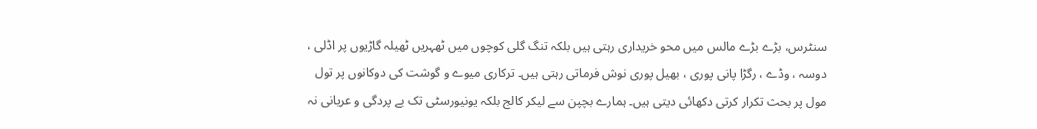سنٹرس، بڑے بڑے مالس میں محو خریداری رہتی ہیں بلکہ تنگ گلی کوچوں میں ٹھہریں ٹھیلہ گاڑیوں پر اڈلی ، دوسہ ، وڈے ، رگڑا پانی پوری ، بھیل پوری نوش فرماتی رہتی ہیں۔ ترکاری میوے و گوشت کی دوکانوں پر تول مول پر بحث تکرار کرتی دکھائی دیتی ہیں۔ ہمارے بچپن سے لیکر کالج بلکہ یونیورسٹی تک بے پردگی و عریانی نہ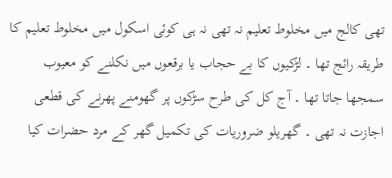تھی کالج میں مخلوط تعلیم نہ تھی نہ ہی کوئی اسکول میں مخلوط تعلیم کا طریقہ رائج تھا ۔ لڑکیوں کا بے حجاب یا برقعوں میں نکلنے کو معیوب سمجھا جاتا تھا ۔ آج کل کی طرح سڑکوں پر گھومنے پھرنے کی قطعی اجازت نہ تھی ۔ گھریلو ضروریات کی تکمیل گھر کے مرد حضرات کیا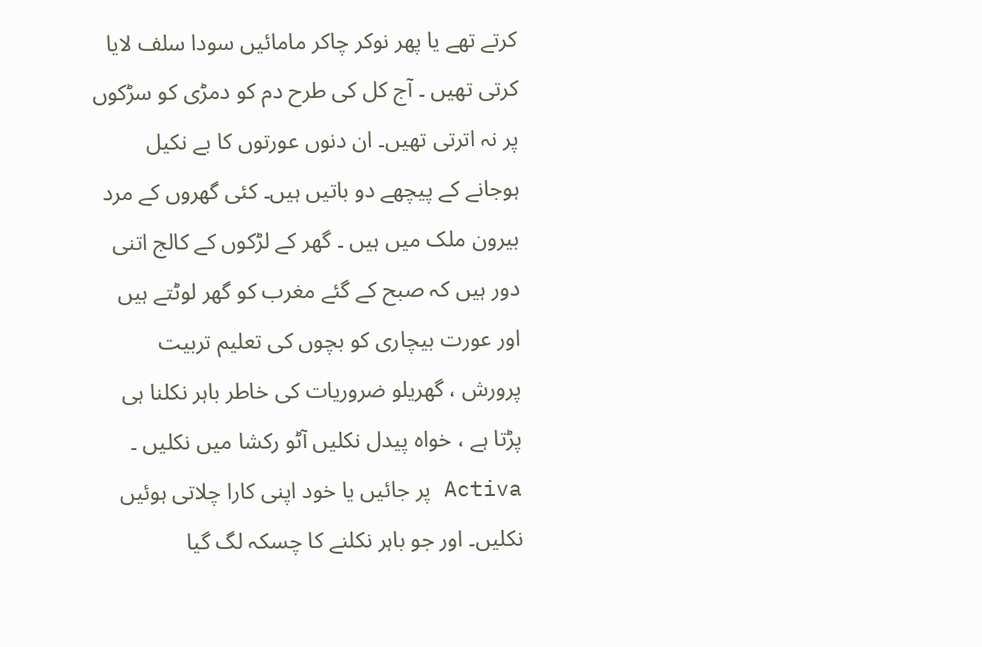کرتے تھے یا پھر نوکر چاکر مامائیں سودا سلف لایا کرتی تھیں ۔ آج کل کی طرح دم کو دمڑی کو سڑکوں پر نہ اترتی تھیں۔ ان دنوں عورتوں کا بے نکیل ہوجانے کے پیچھے دو باتیں ہیں۔ کئی گھروں کے مرد بیرون ملک میں ہیں ۔ گھر کے لڑکوں کے کالج اتنی دور ہیں کہ صبح کے گئے مغرب کو گھر لوٹتے ہیں  اور عورت بیچاری کو بچوں کی تعلیم تربیت پرورش ، گھریلو ضروریات کی خاطر باہر نکلنا ہی پڑتا ہے ، خواہ پیدل نکلیں آٹو رکشا میں نکلیں ۔ Activa پر جائیں یا خود اپنی کارا چلاتی ہوئیں نکلیں۔ اور جو باہر نکلنے کا چسکہ لگ گیا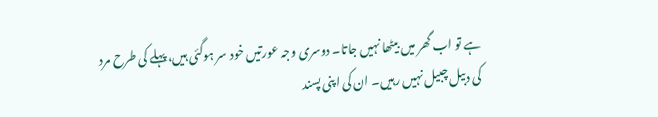ہے تو اب گھر میں بیٹھا نہیں جاتا۔ دوسری وجہ عورتیں خود سر ہوگئی ہیں، پہلے کی طرح مرد کی دبیل چبیل نہیں رہیں۔ ان کی اپنی پسند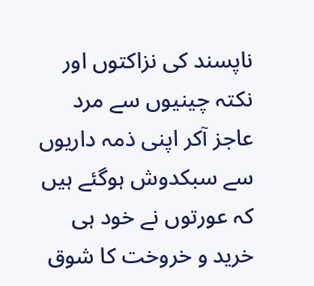ناپسند کی نزاکتوں اور نکتہ چینیوں سے مرد عاجز آکر اپنی ذمہ داریوں سے سبکدوش ہوگئے ہیں کہ عورتوں نے خود ہی خرید و خروخت کا شوق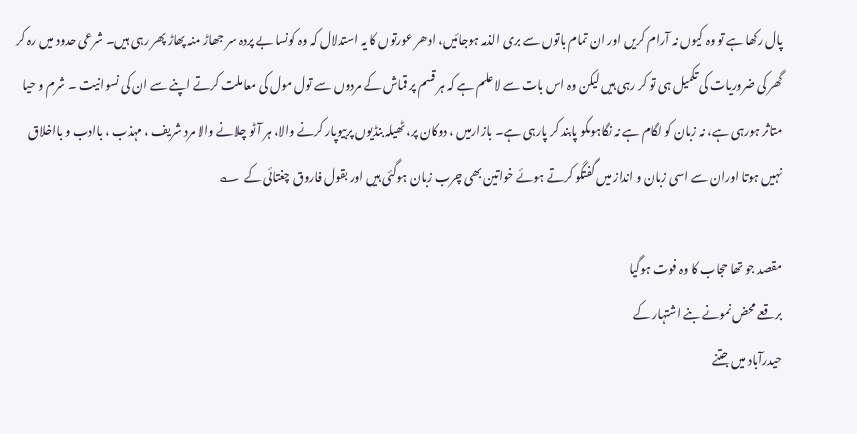پال رکھا ہے تو وہ کیوں نہ آرام کریں اور ان تمام باتوں سے بری الذمہ ہوجائیں، ادھر عورتوں کا یہ استدلال کہ وہ کونسا بے پردہ سر جھاڑ منہ پھاڑ پھر رہی ہیں۔ شرعی حدود میں رہ کر گھر کی ضروریات کی تکمیل ہی تو کر رہی ہیں لیکن وہ اس بات سے لاعلم ہے کہ ہر قسم پر قماش کے مردوں سے تول مول کی معاملت کرتے اپنے سے ان کی نسوانیت ۔ شرم و حیا متاثر ہورہی ہے، نہ زبان کو لگام ہے نہ نگاہوںکو پابند کر پارہی ہے۔ بازارمیں ، دوکان پر، ٹھیلہ بنڈیوں پربیوپار کرنے والا، ہر آٹو چلانے والا مرد شریف ، مہذب ، باادب و بااخلاق نہیں ہوتا اوران سے اسی زبان و انداز میں گفتگو کرتے ہوئے خواتین بھی چرب زبان ہوگئی ہیں اور بقول فاروق چغتائی کے  ؎

مقصد جو تھا حجاب کا وہ فوت ہوگیا
برقعے محض نمونے بنے اشتہار کے
حیدرآباد میں جتنے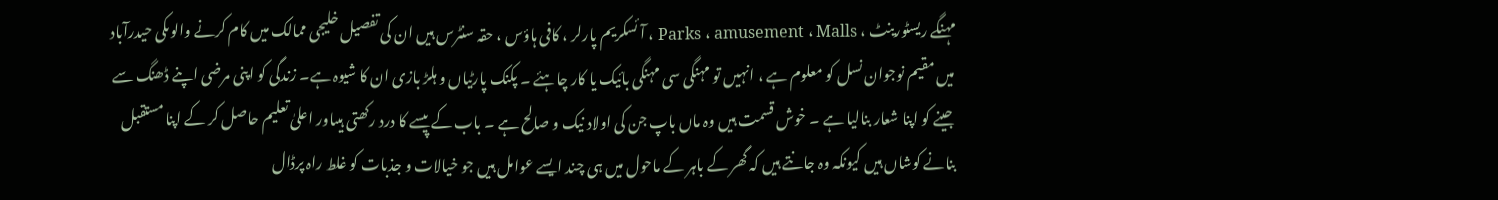مہنگے ریسٹورینٹ ، Parks ، amusement ، Malls ، آئسکریم پارلر ، کافی ہاؤس ، حقہ سنٹرس ہیں ان کی تفصیل خلیجی ممالک میں کام کرنے والوںکی حیدرآباد میں مقیم نوجوان نسل کو معلوم ہے ، انہیں تو مہنگی سی مہنگی بائیک یا کار چاہئے ۔ پکنک پارٹیاں و ہلڑ بازی ان کا شیوہ ہے۔ زندگی کو اپنی مرضی اپنے ڈھنگ سے جینے کو اپنا شعار بنالیا ہے ۔ خوش قسمت ہیں وہ ماں باپ جن کی اولاد نیک و صالح ہے ۔ باب کے پیسے کا درد رکھتی ہیںاور اعلیٰ تعلیم حاصل کر کے اپنا مستقبل بنانے کوشاں ہیں کیونکہ وہ جانتے ہیں کہ گھر کے باہر کے ماحول میں ہی چند ایسے عوامل ہیں جو خیالات و جذبات کو غلط راہ پرڈال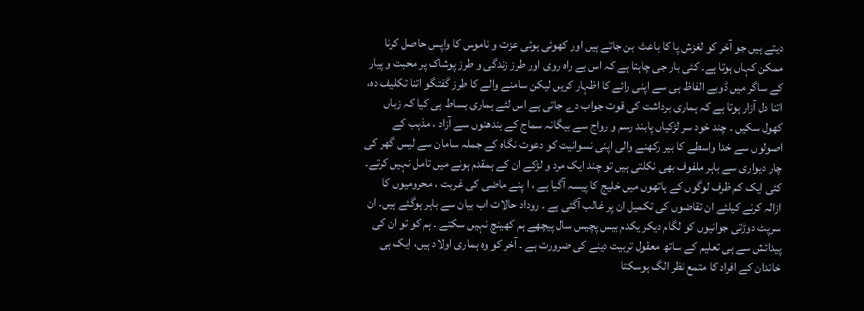دیتے ہیں جو آخر کو لغزش پا کا باعث  بن جاتے ہیں اور کھوئی ہوئی عزت و ناموس کا واپس حاصل کرنا ممکن کہاں ہوتا ہے۔ کئی بار جی چاہتا ہے کہ اس بے راہ روی اور طرز زندگی و طرز پوشاک پر محبت و پیار کے ساگر میں ڈوبے الفاظ ہی سے اپنی رائے کا اظہار کریں لیکن سامنے والے کا طرز گفتگو اتنا تکلیف دہ، اتنا دل آزار ہوتا ہے کہ ہماری برداشت کی قوت جواب دے جاتی ہے اس لئے ہماری بساط ہی کیا کہ زباں کھول سکیں ۔ چند خود سر لڑکیاں پابند رسم و رواج سے بیگانہ سماج کے بندھنوں سے آزاد ، مذہب کے اصولوں سے خدا واسطے کا بیر رکھنے والی اپنی نسوانیت کو دعوت نگاہ کے جملہ سامان سے لیس گھر کی چار دیواری سے باہر ملفوف بھی نکلتی ہیں تو چند ایک مرد و لڑکے ان کے ہمقدم ہونے میں تامل نہیں کرتے۔ کئی ایک کم ظرف لوگوں کے ہاتھوں میں خلیج کا پیسہ آگیا ہے ، ا پنے ماضی کی غربت ، محرومیوں کا ازالہ کرنے کیلئے ان تقاضوں کی تکمیل ان پر غالب آگئی ہے ۔ روداد حالات اب بیان سے باہر ہوگئے ہیں۔ ان سرپٹ دوڑتی جوانیوں کو لگام دیکر یکدم بیس پچیس سال پیچھے ہم کھینچ نہیں سکتے ۔ ہم کو تو ان کی پیدائش سے ہی تعلیم کے ساتھ معقول تربیت دینے کی ضرورت ہے ۔ آخر کو وہ ہماری اولاد ہیں، ایک ہی خاندان کے افراد کا متمع نظر الگ ہوسکتا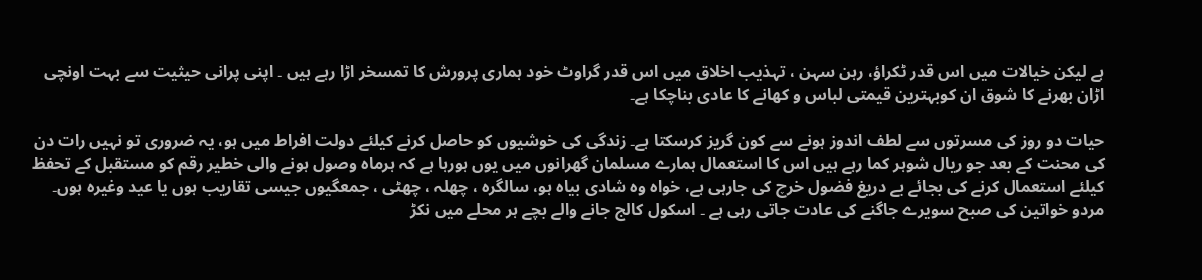ہے لیکن خیالات میں اس قدر ٹکراؤ، رہن سہن ، تہذیب اخلاق میں اس قدر گراوٹ خود ہماری پرورش کا تمسخر اڑا رہے ہیں ۔ اپنی پرانی حیثیت سے بہت اونچی اڑان بھرنے کا شوق ان کوبہترین قیمتی لباس و کھانے کا عادی بناچکا ہے۔

حیات دو روز کی مسرتوں سے لطف اندوز ہونے سے کون گریز کرسکتا ہے۔ زندگی کی خوشیوں کو حاصل کرنے کیلئے دولت افراط میں ہو، یہ ضروری تو نہیں رات دن کی محنت کے بعد جو ریال شوہر کما رہے ہیں اس کا استعمال ہمارے مسلمان گھرانوں میں یوں ہورہا ہے کہ ہرماہ وصول ہونے والی خطیر رقم کو مستقبل کے تحفظ کیلئے استعمال کرنے کی بجائے بے دریغ فضول خرچ کی جارہی ہے، خواہ وہ شادی بیاہ ہو، سالگرہ ، چھلہ ، چھٹی ، جمعگیوں جیسی تقاریب ہوں یا عید وغیرہ ہوں۔ مردو خواتین کی صبح سویرے جاگنے کی عادت جاتی رہی ہے ۔ اسکول کالج جانے والے بچے ہر محلے میں نکڑ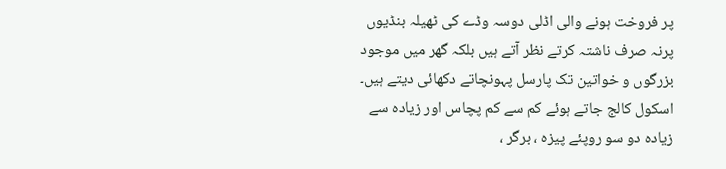پر فروخت ہونے والی اڈلی دوسہ وڈے کی ٹھیلہ بنڈیوں پرنہ صرف ناشتہ کرتے نظر آتے ہیں بلکہ گھر میں موجود بزرگوں و خواتین تک پارسل پہونچاتے دکھائی دیتے ہیں۔ اسکول کالج جاتے ہوئے کم سے کم پچاس اور زیادہ سے زیادہ دو سو روپئے پیزہ ، برگر ،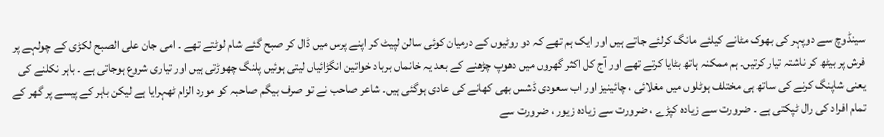سینڈوچ سے دوپہر کی بھوک مٹانے کیلئے مانگ کرلئے جاتے ہیں اور ایک ہم تھے کہ دو روٹیوں کے درمیان کوئی سالن لپیٹ کر اپنے پرس میں ڈال کر صبح گئے شام لوٹتے تھے ۔ امی جان علی الصبح لکڑی کے چولہے پر فرش پر بیٹھ کر ناشتہ تیار کرتیں۔ ہم ممکنہ ہاتھ بٹایا کرتے تھے اور آج کل اکثر گھروں میں دھوپ چڑھنے کے بعد یہ خانماں برباد خواتین انگڑائیاں لیتی ہوئیں پلنگ چھوڑتی ہیں اور تیاری شروع ہوجاتی ہے ۔ باہر نکلنے کی یعنی شاپنگ کرنے کی ساتھ ہی مختلف ہوٹلوں میں مغلائی ، چائینیز اور اب سعودی ڈشس بھی کھانے کی عادی ہوگئی ہیں۔ شاعر صاحب نے تو صرف بیگم صاحبہ کو مورد الزام ٹھہرایا ہے لیکن باہر کے پیسے پر گھر کے تمام افراد کی رال ٹپکتی ہے ۔ ضرورت سے زیادہ کپڑے ، ضرورت سے زیادہ زیور ، ضرورت سے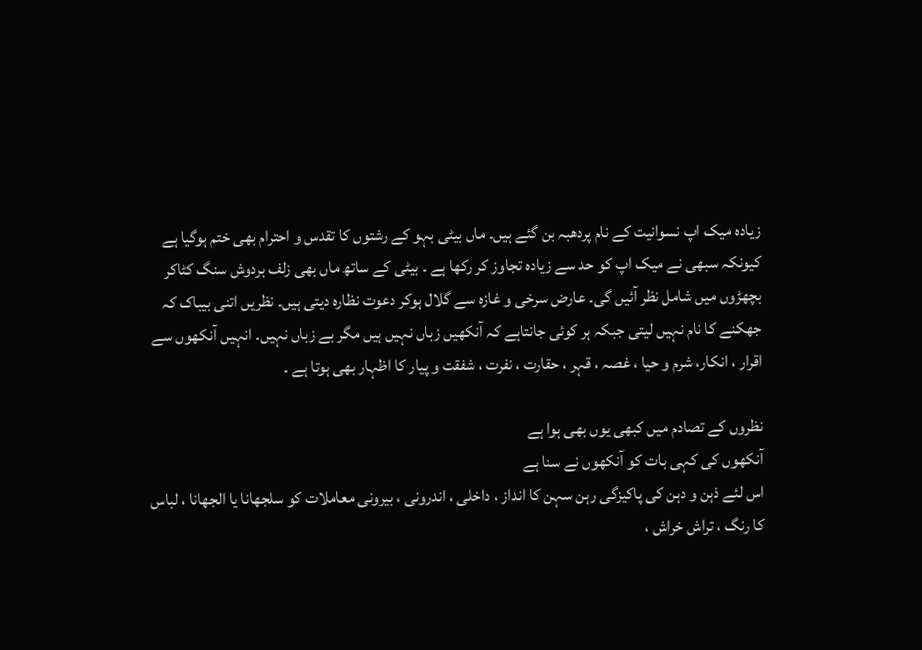زیادہ میک اپ نسوانیت کے نام پردھبہ بن گئے ہیں۔ ماں بیٹی بہو کے رشتوں کا تقدس و احترام بھی ختم ہوگیا ہے کیونکہ سبھی نے میک اپ کو حد سے زیادہ تجاوز کر رکھا ہے ۔ بیٹی کے ساتھ ماں بھی زلف بردوش سنگ کٹاکر بچھڑوں میں شامل نظر آئیں گی۔ عارض سرخی و غازہ سے گلال ہوکر دعوت نظارہ دیتی ہیں۔ نظریں اتنی بیباک کہ جھکنے کا نام نہیں لیتی جبکہ ہر کوئی جانتاہے کہ آنکھیں زباں نہیں ہیں مگر بے زباں نہیں۔ انہیں آنکھوں سے اقرار ، انکار، شرم و حیا ، غصہ ، قہر ، حقارت ، نفرت ، شفقت و پیار کا اظہار بھی ہوتا ہے ۔

نظروں کے تصادم میں کبھی یوں بھی ہوا ہے
آنکھوں کی کہی بات کو آنکھوں نے سنا ہے
اس لئے ذہن و دہن کی پاکیزگی رہن سہن کا انداز ، داخلی ، اندرونی ، بیرونی معاملات کو سلجھانا یا الجھانا ، لباس کا رنگ ، تراش خراش ،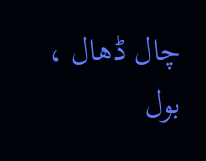چال ڈھال ، بول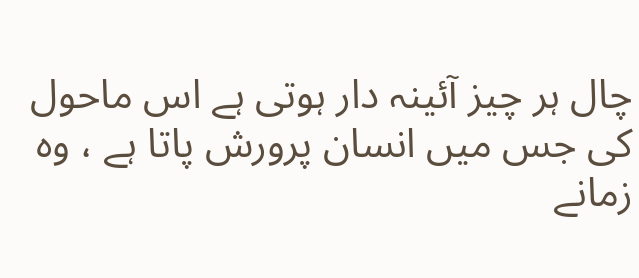چال ہر چیز آئینہ دار ہوتی ہے اس ماحول کی جس میں انسان پرورش پاتا ہے ، وہ زمانے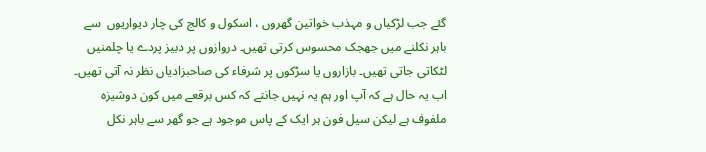گئے جب لڑکیاں و مہذب خواتین گھروں ، اسکول و کالج کی چار دیواریوں  سے باہر نکلنے میں جھجک محسوس کرتی تھیں۔ دروازوں پر دبیز پردے یا چلمنیں لٹکاتی جاتی تھیں۔ بازاروں یا سڑکوں پر شرفاء کی صاحبزادیاں نظر نہ آتی تھیں۔ اب یہ حال ہے کہ آپ اور ہم یہ نہیں جانتے کہ کس برقعے میں کون دوشیزہ ملفوف ہے لیکن سیل فون ہر ایک کے پاس موجود ہے جو گھر سے باہر نکل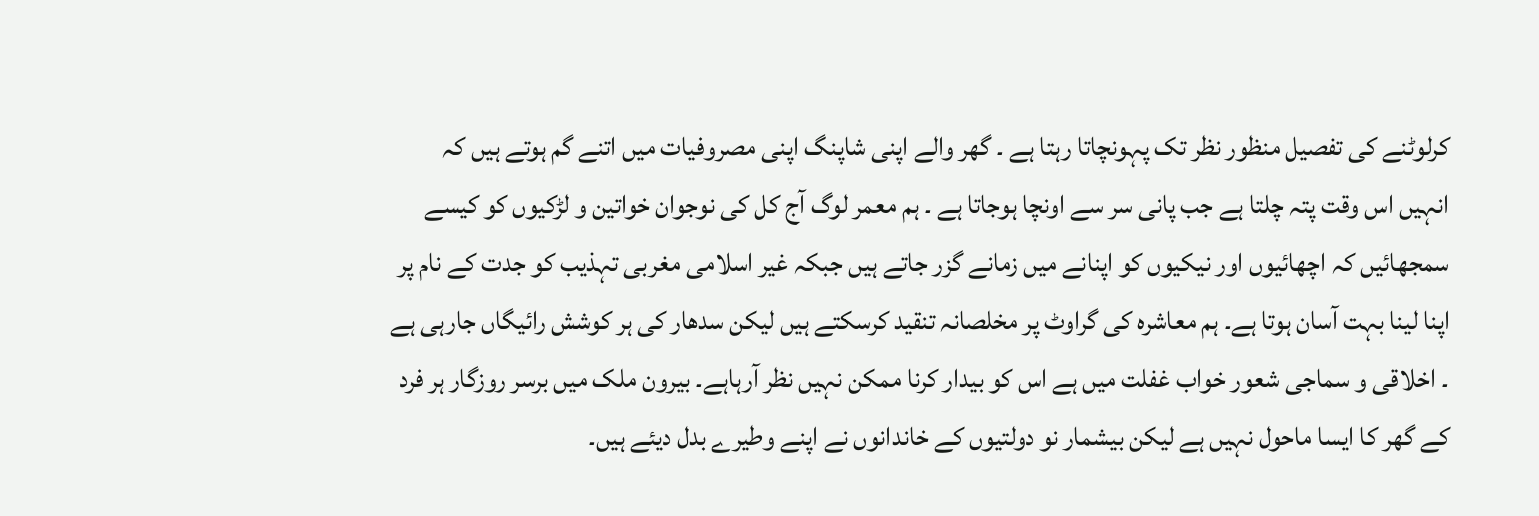کرلوٹنے کی تفصیل منظور نظر تک پہونچاتا رہتا ہے ۔ گھر والے اپنی شاپنگ اپنی مصروفیات میں اتنے گم ہوتے ہیں کہ انہیں اس وقت پتہ چلتا ہے جب پانی سر سے اونچا ہوجاتا ہے ۔ ہم معمر لوگ آج کل کی نوجوان خواتین و لڑکیوں کو کیسے سمجھائیں کہ اچھائیوں اور نیکیوں کو اپنانے میں زمانے گزر جاتے ہیں جبکہ غیر اسلامی مغربی تہذیب کو جدت کے نام پر اپنا لینا بہت آسان ہوتا ہے۔ ہم معاشرہ کی گراوٹ پر مخلصانہ تنقید کرسکتے ہیں لیکن سدھار کی ہر کوشش رائیگاں جارہی ہے ۔ اخلاقی و سماجی شعور خواب غفلت میں ہے اس کو بیدار کرنا ممکن نہیں نظر آرہاہے۔ بیرون ملک میں برسر روزگار ہر فرد کے گھر کا ایسا ماحول نہیں ہے لیکن بیشمار نو دولتیوں کے خاندانوں نے اپنے وطیرے بدل دیئے ہیں۔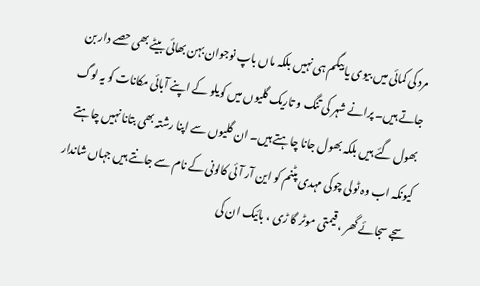مرد کی کمائی میں بیوی یا بیگم ہی نہیں بلکہ ماں باپ نوجوان بہن بھائی بیٹے بھی حصے دار بن جاتے ہیں۔ پرانے شہر کی تنگ و تاریک گلیوں میں کویلو کے اپنے آبائی مکانات کو یہ لوگ بھول گئے ہیں بلکہ بھول جانا چاہتے ہیں۔ ان گلیوں سے اپنا رشتہ بھی بتانا نہیں چاہتے کیونکہ اب وہ ٹولی چوکی مہدی پٹنم کو این آر آئی کالونی کے نام سے جانتے ہیں جہاں شاندار سجے سجائے گھر ، قیمتی موٹر گا ڑی ، بائیک ان کی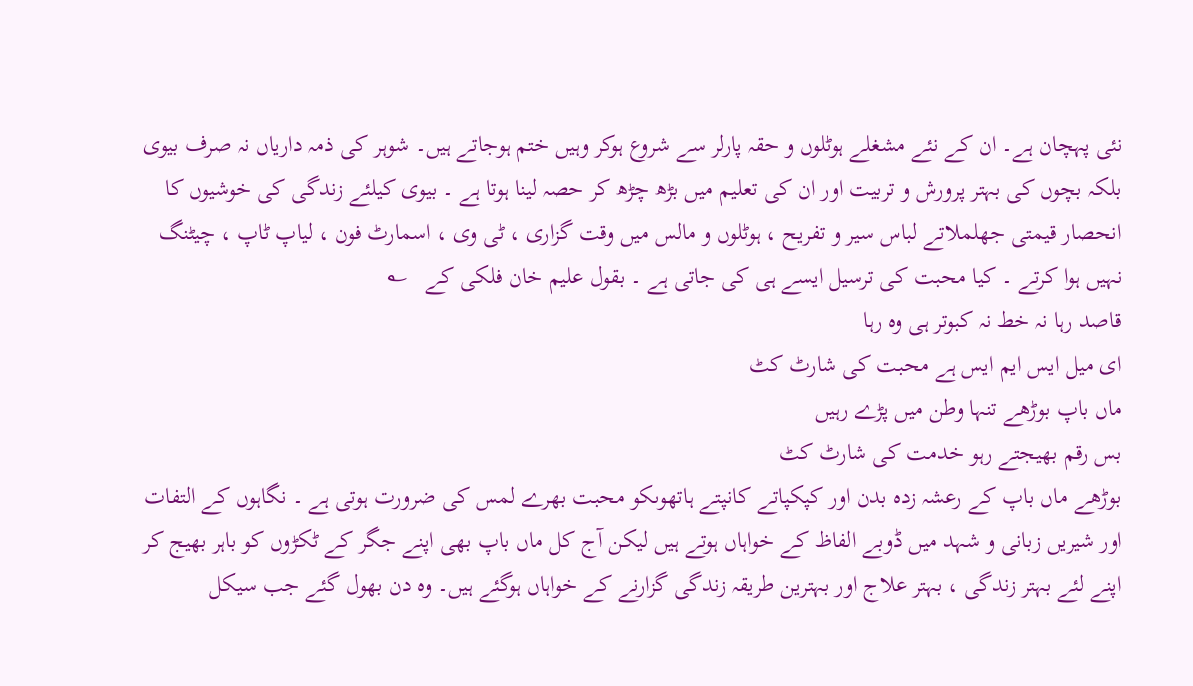نئی پہچان ہے۔ ان کے نئے مشغلے ہوٹلوں و حقہ پارلر سے شروع ہوکر وہیں ختم ہوجاتے ہیں۔ شوہر کی ذمہ داریاں نہ صرف بیوی بلکہ بچوں کی بہتر پرورش و تربیت اور ان کی تعلیم میں بڑھ چڑھ کر حصہ لینا ہوتا ہے ۔ بیوی کیلئے زندگی کی خوشیوں کا انحصار قیمتی جھلملاتے لباس سیر و تفریح ، ہوٹلوں و مالس میں وقت گزاری ، ٹی وی ، اسمارٹ فون ، لیاپ ٹاپ ، چیٹنگ نہیں ہوا کرتے ۔ کیا محبت کی ترسیل ایسے ہی کی جاتی ہے ۔ بقول علیم خان فلکی کے   ؎
قاصد رہا نہ خط نہ کبوتر ہی وہ رہا
ای میل ایس ایم ایس ہے محبت کی شارٹ کٹ
ماں باپ بوڑھے تنہا وطن میں پڑے رہیں
بس رقم بھیجتے رہو خدمت کی شارٹ کٹ
بوڑھے ماں باپ کے رعشہ زدہ بدن اور کپکپاتے کانپتے ہاتھوںکو محبت بھرے لمس کی ضرورت ہوتی ہے ۔ نگاہوں کے التفات اور شیریں زبانی و شہد میں ڈوبے الفاظ کے خواہاں ہوتے ہیں لیکن آج کل ماں باپ بھی اپنے جگر کے ٹکڑوں کو باہر بھیج کر اپنے لئے بہتر زندگی ، بہتر علاج اور بہترین طریقہ زندگی گزارنے کے خواہاں ہوگئے ہیں۔ وہ دن بھول گئے جب سیکل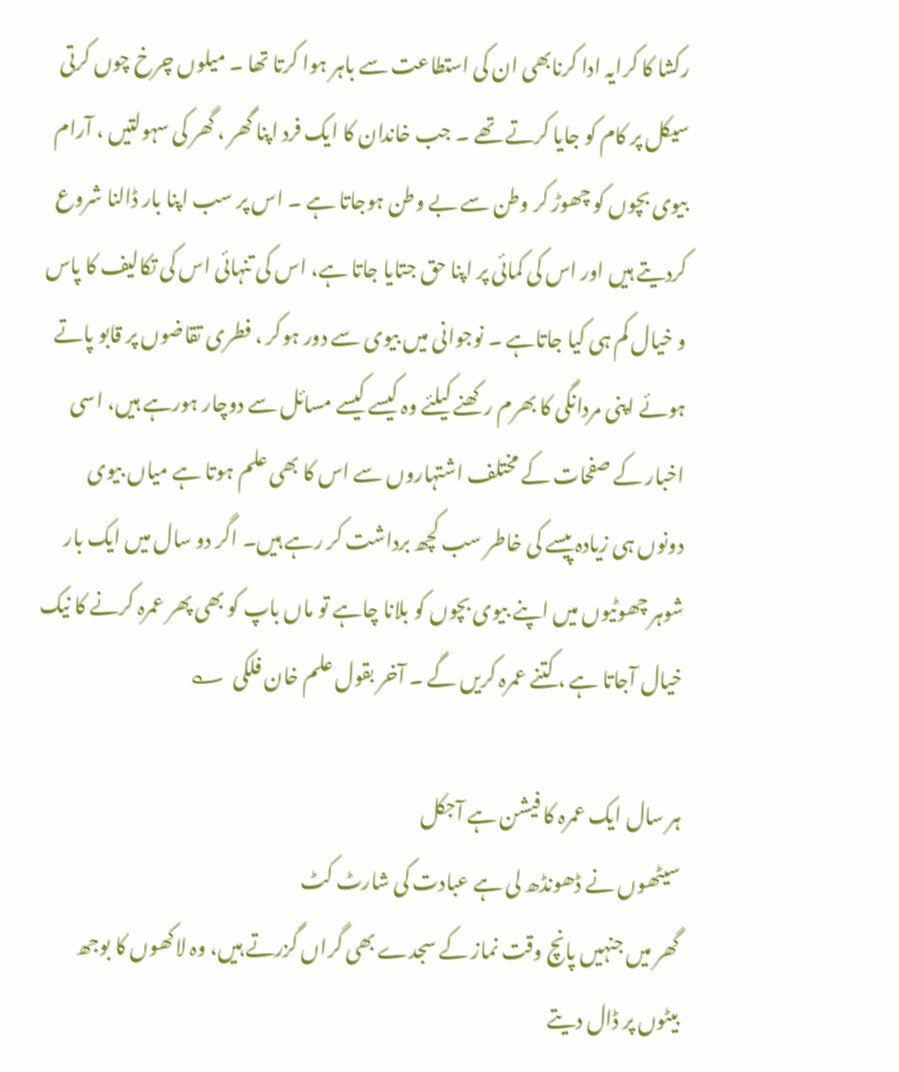رکشا کا کرایہ ادا کرنابھی ان کی استطاعت سے باہر ہوا کرتا تھا ۔ میلوں چرخ چوں کرتی سیکل پر کام کو جایا کرتے تھے ۔ جب خاندان کا ایک فرد اپنا گھر ، گھر کی سہولتیں ، آرام بیوی بچوں کو چھوڑ کر وطن سے بے وطن ہوجاتا ہے ۔ اس پر سب اپنا بار ڈالنا شروع کردیتے ہیں اور اس کی کمائی پر اپنا حق جتایا جاتا ہے، اس کی تنہائی اس کی تکالیف کا پاس و خیال کم ہی کیا جاتاہے ۔ نوجوانی میں بیوی سے دور ہوکر ، فطری تقاضوں پر قابو پاتے ہوئے اپنی مردانگی کا بھرم رکھنے کیلئے وہ کیسے کیسے مسائل سے دوچار ہورہے ہیں، اسی اخبار کے صفحات کے مختلف اشتہاروں سے اس کا بھی علم ہوتا ہے میاں بیوی دونوں ہی زیادہ پیسے کی خاطر سب کچھ برداشت کر رہے ہیں۔ اگر دو سال میں ایک بار شوہر چھوٹیوں میں اپنے بیوی بچوں کو بلانا چاہے تو ماں باپ کو بھی پھر عمرہ کرنے کا نیک خیال آجاتا ہے ، کتنے عمرہ کریں گے ۔ آخر بقول علم خان فلکی  ؎

ہر سال ایک عمرہ کا فیشن ہے آجکل
سیٹھوں نے ڈھونڈھ لی ہے عبادت کی شارٹ کٹ
گھر میں جنہیں پانچ وقت نماز کے سجدے بھی گراں گزرتے ہیں، وہ لاکھوں کا بوجھ بیٹوں پر ڈال دیتے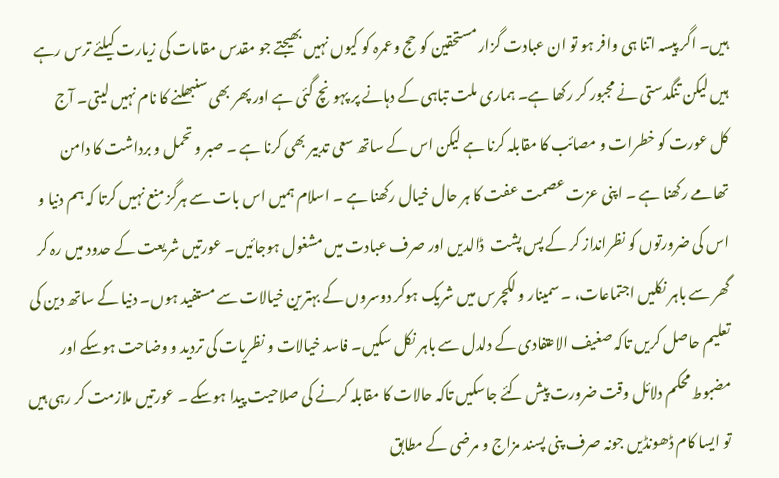ہیں۔ اگر پیسہ اتنا ہی وافر ہو تو ان عبادت گزار مستحقین کو حج وعمرہ کو کیوں نہیں بھیجتے جو مقدس مقامات کی زیارت کیلئے ترس رہے ہیں لیکن تنگدستی نے مجبور کر رکھا ہے۔ ہماری ملت تباہی کے دہانے پر پہونچ گئی ہے اور پھر بھی سنبھلنے کا نام نہیں لیتی۔ آج کل عورت کو خطرات و مصائب کا مقابلہ کرنا ہے لیکن اس کے ساتھ سعی تدبیر بھی کرنا ہے ۔ صبر و تحمل و برداشت کا دامن تھامے رکھنا ہے ۔ اپنی عزت عصمت عفت کا ہر حال خیال رکھنا ہے ۔ اسلام ہمیں اس بات سے ہرگز منع نہیں کرتا کہ ہم دنیا و اس کی ضرورتوں کو نظرانداز کر کے پس پشت  ڈالدیں اور صرف عبادت میں مشغول ہوجائیں۔ عورتیں شریعت کے حدود میں رہ کر گھر سے باہر نکلیں اجتماعات، ۔ سمینار و لکچرس میں شریک ہوکر دوسروں کے بہترین خیالات سے مستفید ہوں۔ دنیا کے ساتھ دین کی تعلیم حاصل کریں تاکہ صغیف الاعتفادی کے دلدل سے باہر نکل سکیں۔ فاسد خیالات و نظریات کی تردید و وضاحت ہوسکے اور مضبوط محکم دلائل وقت ضرورت پیش کئے جاسکیں تاکہ حالات کا مقابلہ کرنے کی صلاحیت پیدا ہوسکے ۔ عورتیں ملازمت کر رہی ہیں تو ایسا کام ڈھونڈیں جونہ صرف پنی پسند مزاج و مرضی کے مطابق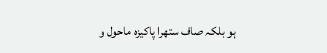ہو بلکہ صاف ستھرا پاکیزہ ماحول و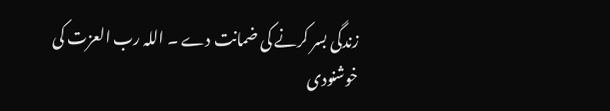زندگی بسر کرنے کی ضمانت دے ۔ اللہ رب العزت کی خوشنودی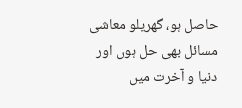حاصل ہو، گھریلو معاشی مسائل بھی حل ہوں اور دنیا و آخرت میں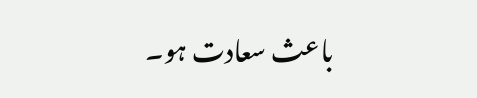باعث سعادت ہو۔